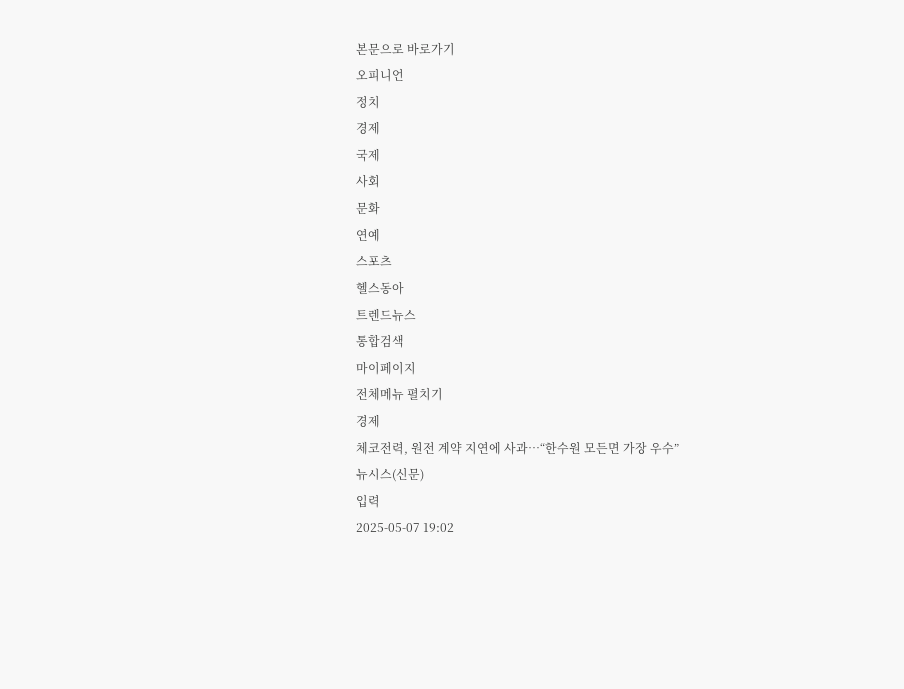본문으로 바로가기
오피니언
정치
경제
국제
사회
문화
연예
스포츠
헬스동아
트렌드뉴스
통합검색
마이페이지
전체메뉴 펼치기
경제
체코전력, 원전 계약 지연에 사과…“한수원 모든면 가장 우수”
뉴시스(신문)
입력
2025-05-07 19:02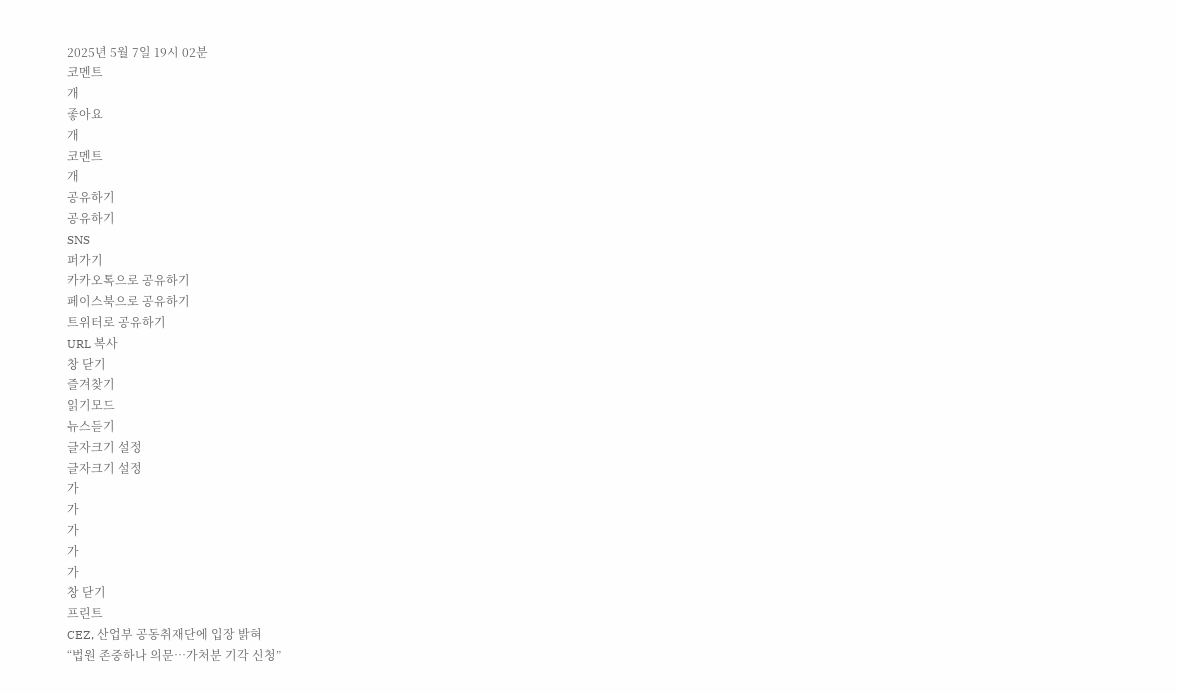2025년 5월 7일 19시 02분
코멘트
개
좋아요
개
코멘트
개
공유하기
공유하기
SNS
퍼가기
카카오톡으로 공유하기
페이스북으로 공유하기
트위터로 공유하기
URL 복사
창 닫기
즐겨찾기
읽기모드
뉴스듣기
글자크기 설정
글자크기 설정
가
가
가
가
가
창 닫기
프린트
CEZ, 산업부 공동취재단에 입장 밝혀
“법원 존중하나 의문…가처분 기각 신청”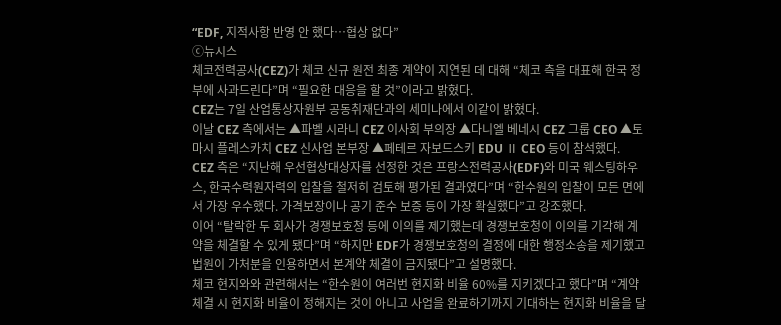“EDF, 지적사항 반영 안 했다…협상 없다”
ⓒ뉴시스
체코전력공사(CEZ)가 체코 신규 원전 최종 계약이 지연된 데 대해 “체코 측을 대표해 한국 정부에 사과드린다”며 “필요한 대응을 할 것”이라고 밝혔다.
CEZ는 7일 산업통상자원부 공동취재단과의 세미나에서 이같이 밝혔다.
이날 CEZ 측에서는 ▲파벨 시라니 CEZ 이사회 부의장 ▲다니엘 베네시 CEZ 그룹 CEO ▲토마시 플레스카치 CEZ 신사업 본부장 ▲페테르 자보드스키 EDU Ⅱ CEO 등이 참석했다.
CEZ 측은 “지난해 우선협상대상자를 선정한 것은 프랑스전력공사(EDF)와 미국 웨스팅하우스, 한국수력원자력의 입찰을 철저히 검토해 평가된 결과였다”며 “한수원의 입찰이 모든 면에서 가장 우수했다. 가격보장이나 공기 준수 보증 등이 가장 확실했다”고 강조했다.
이어 “탈락한 두 회사가 경쟁보호청 등에 이의를 제기했는데 경쟁보호청이 이의를 기각해 계약을 체결할 수 있게 됐다”며 “하지만 EDF가 경쟁보호청의 결정에 대한 행정소송을 제기했고 법원이 가처분을 인용하면서 본계약 체결이 금지됐다”고 설명했다.
체코 현지와와 관련해서는 “한수원이 여러번 현지화 비율 60%를 지키겠다고 했다”며 “계약체결 시 현지화 비율이 정해지는 것이 아니고 사업을 완료하기까지 기대하는 현지화 비율을 달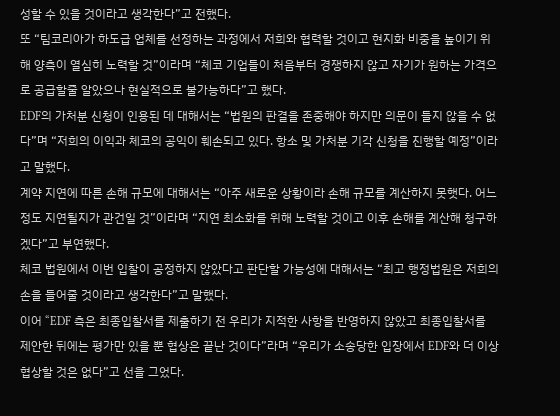성할 수 있을 것이라고 생각한다”고 전했다.
또 “팀코리아가 하도급 업체를 선정하는 과정에서 저희와 협력할 것이고 현지화 비중을 높이기 위해 양측이 열심히 노력할 것”이라며 “체코 기업들이 처음부터 경쟁하지 않고 자기가 원하는 가격으로 공급할줄 알았으나 현실적으로 불가능하다”고 했다.
EDF의 가처분 신청이 인용된 데 대해서는 “법원의 판결을 존중해야 하지만 의문이 들지 않을 수 없다”며 “저희의 이익과 체코의 공익이 훼손되고 있다. 항소 및 가처분 기각 신청을 진행할 예정”이라고 말했다.
계약 지연에 따른 손해 규모에 대해서는 “아주 새로운 상황이라 손해 규모를 계산하지 못햇다. 어느 정도 지연될지가 관건일 것”이라며 “지연 최소화를 위해 노력할 것이고 이후 손해를 계산해 청구하겠다”고 부연했다.
체코 법원에서 이번 입찰이 공정하지 않았다고 판단할 가능성에 대해서는 “최고 행정법원은 저희의 손을 들어줄 것이라고 생각한다”고 말했다.
이어 “EDF 측은 최종입찰서를 제출하기 전 우리가 지적한 사항을 반영하지 않았고 최종입찰서를 제안한 뒤에는 평가만 있을 뿐 협상은 끝난 것이다”라며 “우리가 소송당한 입장에서 EDF와 더 이상 협상할 것은 없다”고 선을 그었다.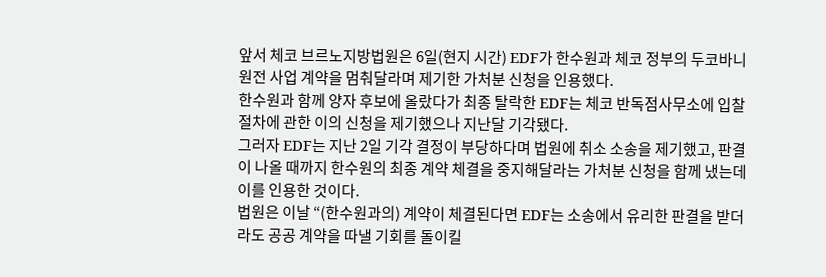앞서 체코 브르노지방법원은 6일(현지 시간) EDF가 한수원과 체코 정부의 두코바니 원전 사업 계약을 멈춰달라며 제기한 가처분 신청을 인용했다.
한수원과 함께 양자 후보에 올랐다가 최종 탈락한 EDF는 체코 반독점사무소에 입찰 절차에 관한 이의 신청을 제기했으나 지난달 기각됐다.
그러자 EDF는 지난 2일 기각 결정이 부당하다며 법원에 취소 소송을 제기했고, 판결이 나올 때까지 한수원의 최종 계약 체결을 중지해달라는 가처분 신청을 함께 냈는데 이를 인용한 것이다.
법원은 이날 “(한수원과의) 계약이 체결된다면 EDF는 소송에서 유리한 판결을 받더라도 공공 계약을 따낼 기회를 돌이킬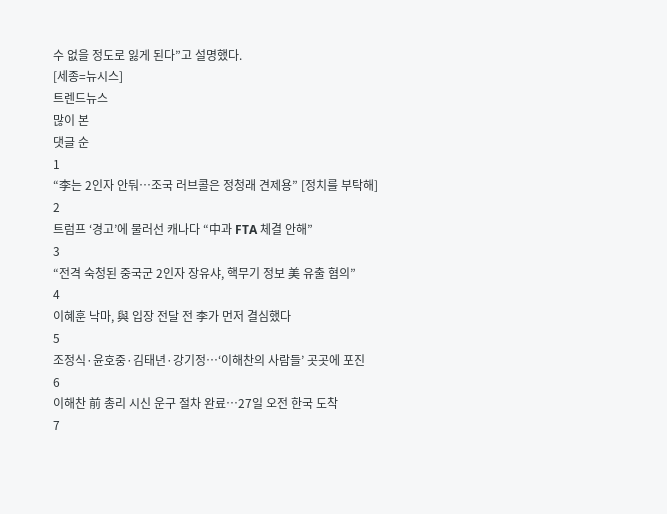수 없을 정도로 잃게 된다”고 설명했다.
[세종=뉴시스]
트렌드뉴스
많이 본
댓글 순
1
“李는 2인자 안둬…조국 러브콜은 정청래 견제용” [정치를 부탁해]
2
트럼프 ‘경고’에 물러선 캐나다 “中과 FTA 체결 안해”
3
“전격 숙청된 중국군 2인자 장유샤, 핵무기 정보 美 유출 혐의”
4
이혜훈 낙마, 與 입장 전달 전 李가 먼저 결심했다
5
조정식·윤호중·김태년·강기정…‘이해찬의 사람들’ 곳곳에 포진
6
이해찬 前 총리 시신 운구 절차 완료…27일 오전 한국 도착
7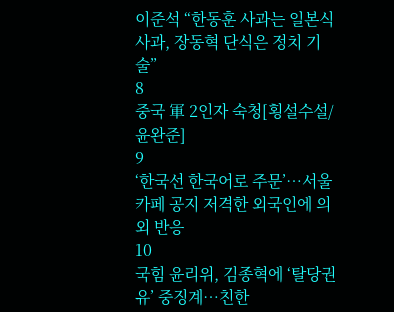이준석 “한동훈 사과는 일본식 사과, 장동혁 단식은 정치 기술”
8
중국 軍 2인자 숙청[횡설수설/윤완준]
9
‘한국선 한국어로 주문’…서울 카페 공지 저격한 외국인에 의외 반응
10
국힘 윤리위, 김종혁에 ‘탈당권유’ 중징계…친한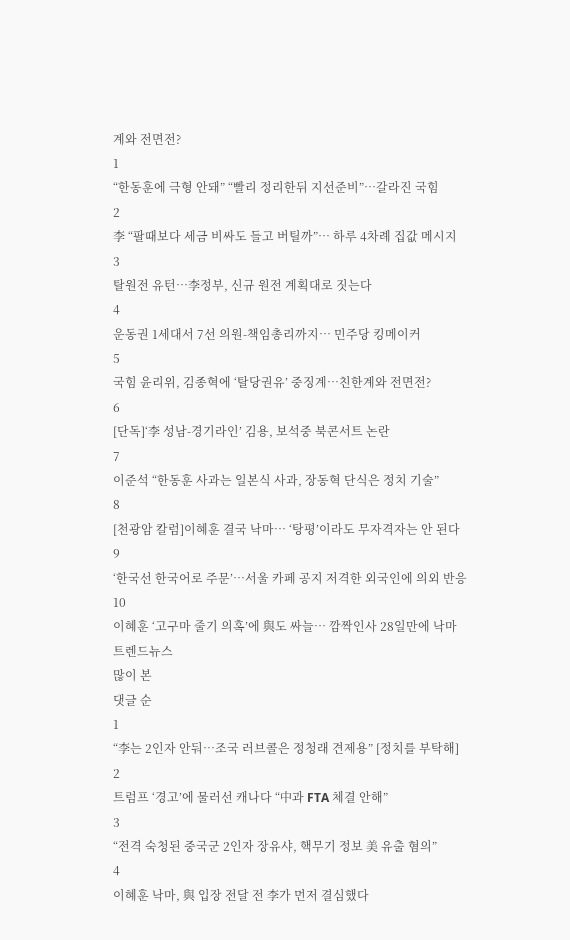계와 전면전?
1
“한동훈에 극형 안돼” “빨리 정리한뒤 지선준비”…갈라진 국힘
2
李 “팔때보다 세금 비싸도 들고 버틸까”… 하루 4차례 집값 메시지
3
탈원전 유턴…李정부, 신규 원전 계획대로 짓는다
4
운동권 1세대서 7선 의원-책임총리까지… 민주당 킹메이커
5
국힘 윤리위, 김종혁에 ‘탈당권유’ 중징계…친한계와 전면전?
6
[단독]‘李 성남-경기라인’ 김용, 보석중 북콘서트 논란
7
이준석 “한동훈 사과는 일본식 사과, 장동혁 단식은 정치 기술”
8
[천광암 칼럼]이혜훈 결국 낙마… ‘탕평’이라도 무자격자는 안 된다
9
‘한국선 한국어로 주문’…서울 카페 공지 저격한 외국인에 의외 반응
10
이혜훈 ‘고구마 줄기 의혹’에 與도 싸늘… 깜짝인사 28일만에 낙마
트렌드뉴스
많이 본
댓글 순
1
“李는 2인자 안둬…조국 러브콜은 정청래 견제용” [정치를 부탁해]
2
트럼프 ‘경고’에 물러선 캐나다 “中과 FTA 체결 안해”
3
“전격 숙청된 중국군 2인자 장유샤, 핵무기 정보 美 유출 혐의”
4
이혜훈 낙마, 與 입장 전달 전 李가 먼저 결심했다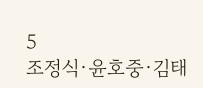5
조정식·윤호중·김태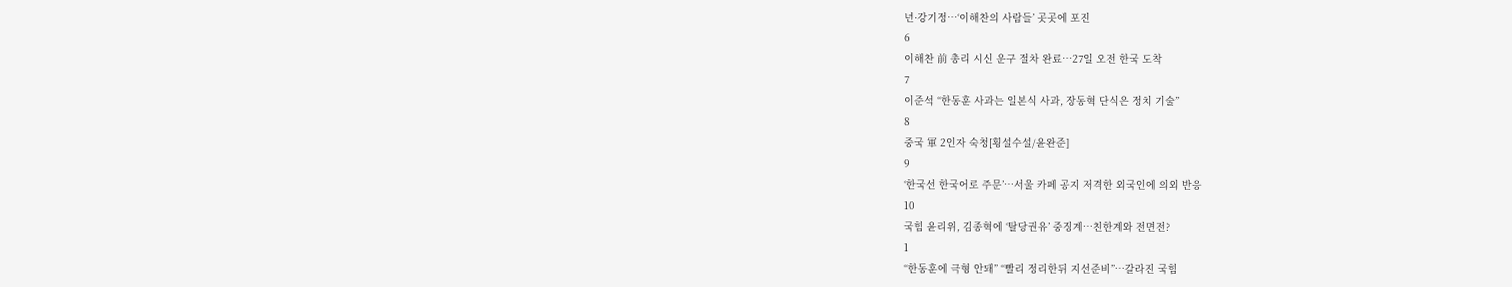년·강기정…‘이해찬의 사람들’ 곳곳에 포진
6
이해찬 前 총리 시신 운구 절차 완료…27일 오전 한국 도착
7
이준석 “한동훈 사과는 일본식 사과, 장동혁 단식은 정치 기술”
8
중국 軍 2인자 숙청[횡설수설/윤완준]
9
‘한국선 한국어로 주문’…서울 카페 공지 저격한 외국인에 의외 반응
10
국힘 윤리위, 김종혁에 ‘탈당권유’ 중징계…친한계와 전면전?
1
“한동훈에 극형 안돼” “빨리 정리한뒤 지선준비”…갈라진 국힘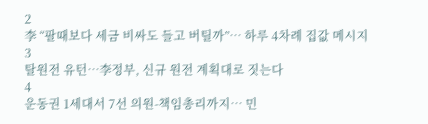2
李 “팔때보다 세금 비싸도 들고 버틸까”… 하루 4차례 집값 메시지
3
탈원전 유턴…李정부, 신규 원전 계획대로 짓는다
4
운동권 1세대서 7선 의원-책임총리까지… 민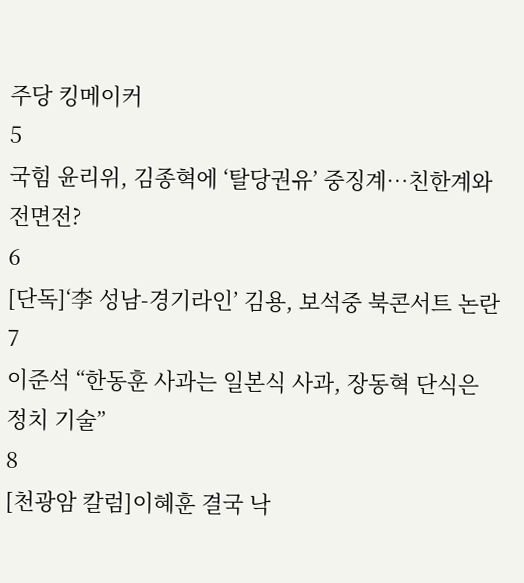주당 킹메이커
5
국힘 윤리위, 김종혁에 ‘탈당권유’ 중징계…친한계와 전면전?
6
[단독]‘李 성남-경기라인’ 김용, 보석중 북콘서트 논란
7
이준석 “한동훈 사과는 일본식 사과, 장동혁 단식은 정치 기술”
8
[천광암 칼럼]이혜훈 결국 낙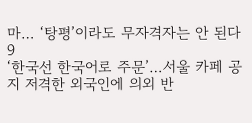마… ‘탕평’이라도 무자격자는 안 된다
9
‘한국선 한국어로 주문’…서울 카페 공지 저격한 외국인에 의외 반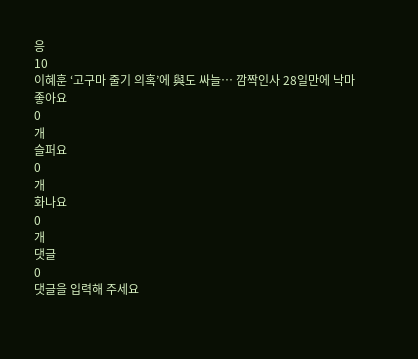응
10
이혜훈 ‘고구마 줄기 의혹’에 與도 싸늘… 깜짝인사 28일만에 낙마
좋아요
0
개
슬퍼요
0
개
화나요
0
개
댓글
0
댓글을 입력해 주세요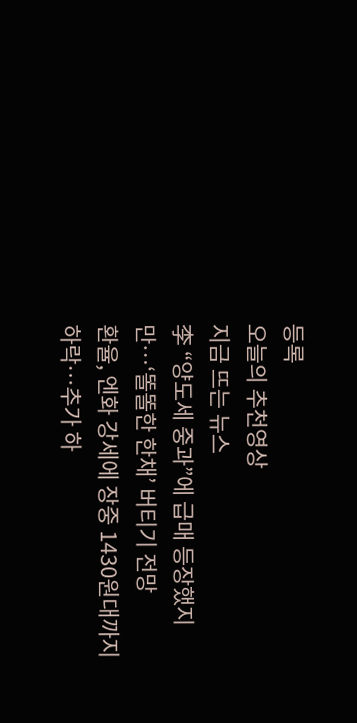등록
오늘의 추천영상
지금 뜨는 뉴스
李 “양도세 중과”에 급매 등장했지만…‘똘똘한 한채’ 버티기 전망
환율, 엔화 강세에 장중 1430원대까지 하락…추가 하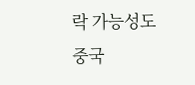락 가능성도
중국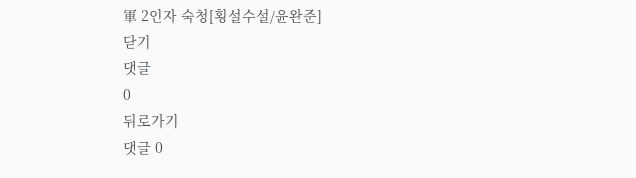軍 2인자 숙청[횡설수설/윤완준]
닫기
댓글
0
뒤로가기
댓글 0